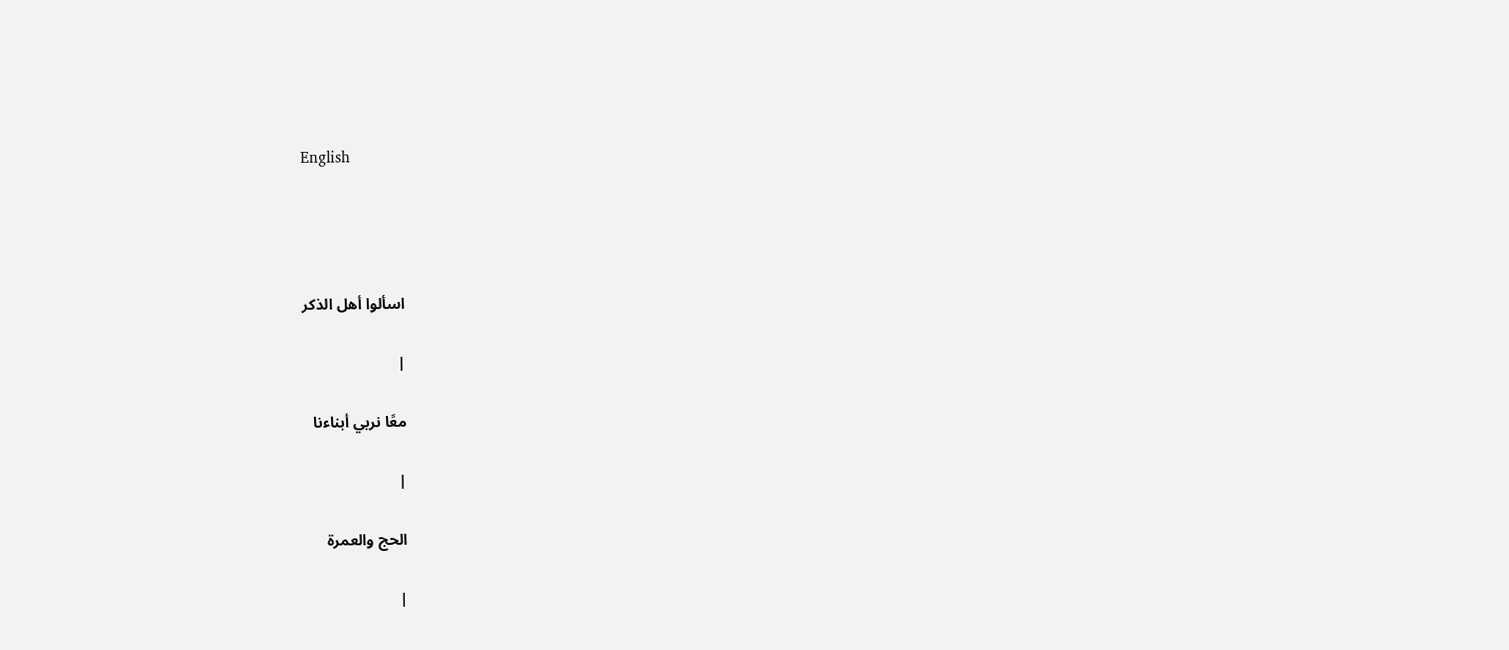English




اسألوا أهل الذكر

|

معًا نربي أبناءنا

|

الحج والعمرة

|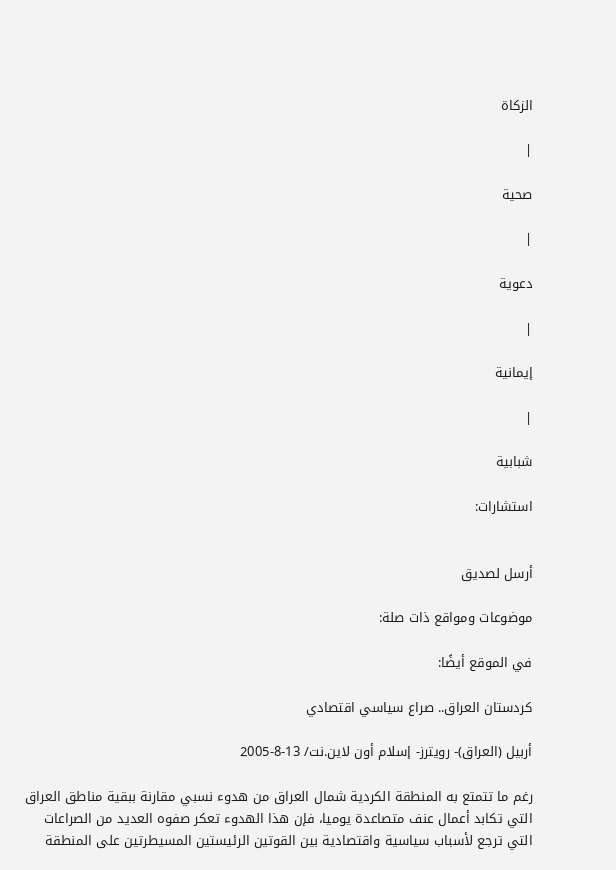الزكاة

|

صحية

|

دعوية

|

إيمانية

|

شبابية

استشارات:


أرسل لصديق

موضوعات ومواقع ذات صلة:

في الموقع أيضًا:

كردستان العراق.. صراع سياسي اقتصادي

أربيل (العراق)- رويترز- إسلام أون لاين.نت/ 13-8-2005

رغم ما تتمتع به المنطقة الكردية شمال العراق من هدوء نسبي مقارنة ببقية مناطق العراق التي تكابد أعمال عنف متصاعدة يوميا، فإن هذا الهدوء تعكر صفوه العديد من الصراعات التي ترجع لأسباب سياسية واقتصادية بين القوتين الرئيستين المسيطرتين على المنطقة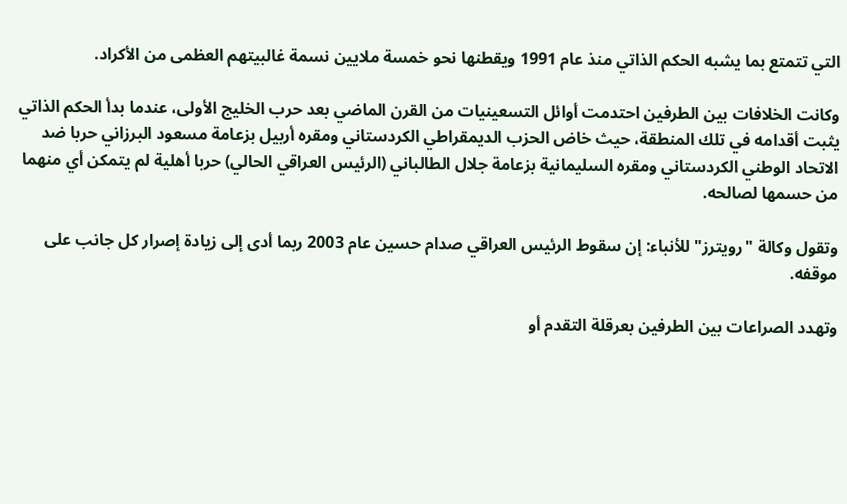التي تتمتع بما يشبه الحكم الذاتي منذ عام 1991 ويقطنها نحو خمسة ملايين نسمة غالبيتهم العظمى من الأكراد.

وكانت الخلافات بين الطرفين احتدمت أوائل التسعينيات من القرن الماضي بعد حرب الخليج الأولى، عندما بدأ الحكم الذاتي يثبت أقدامه في تلك المنطقة، حيث خاض الحزب الديمقراطي الكردستاني ومقره أربيل بزعامة مسعود البرزاني حربا ضد الاتحاد الوطني الكردستاني ومقره السليمانية بزعامة جلال الطالباني (الرئيس العراقي الحالي) حربا أهلية لم يتمكن أي منهما من حسمها لصالحه.

وتقول وكالة "رويترز" للأنباء: إن سقوط الرئيس العراقي صدام حسين عام 2003 ربما أدى إلى زيادة إصرار كل جانب على موقفه.

وتهدد الصراعات بين الطرفين بعرقلة التقدم أو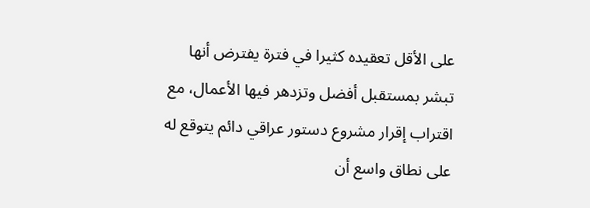على الأقل تعقيده كثيرا في فترة يفترض أنها تبشر بمستقبل أفضل وتزدهر فيها الأعمال، مع اقتراب إقرار مشروع دستور عراقي دائم يتوقع له على نطاق واسع أن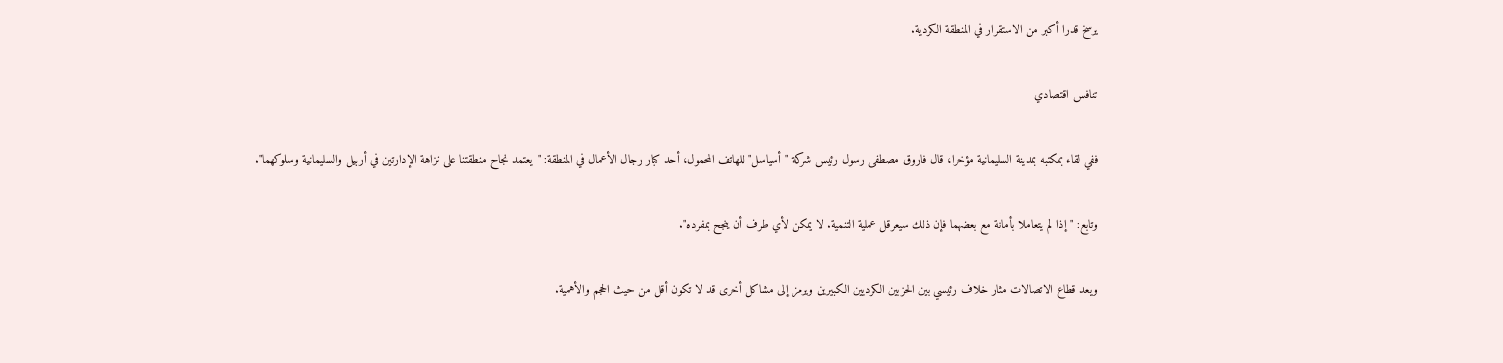يرسخ قدرا أكبر من الاستقرار في المنطقة الكردية.

تنافس اقتصادي

ففي لقاء بمكتبه بمدينة السليمانية مؤخرا، قال فاروق مصطفى رسول رئيس شركة "أسياسل" للهاتف المحمول، أحد كبار رجال الأعمال في المنطقة: "يعتمد نجاح منطقتنا على نزاهة الإدارتين في أربيل والسليمانية وسلوكهما".

وتابع: "إذا لم يتعاملا بأمانة مع بعضهما فإن ذلك سيعرقل عملية التنمية. لا يمكن لأي طرف أن ينجح بمفرده".

ويعد قطاع الاتصالات مثار خلاف رئيسي بين الحزبين الكرديين الكبيرين ويرمز إلى مشاكل أخرى قد لا تكون أقل من حيث الحجم والأهمية.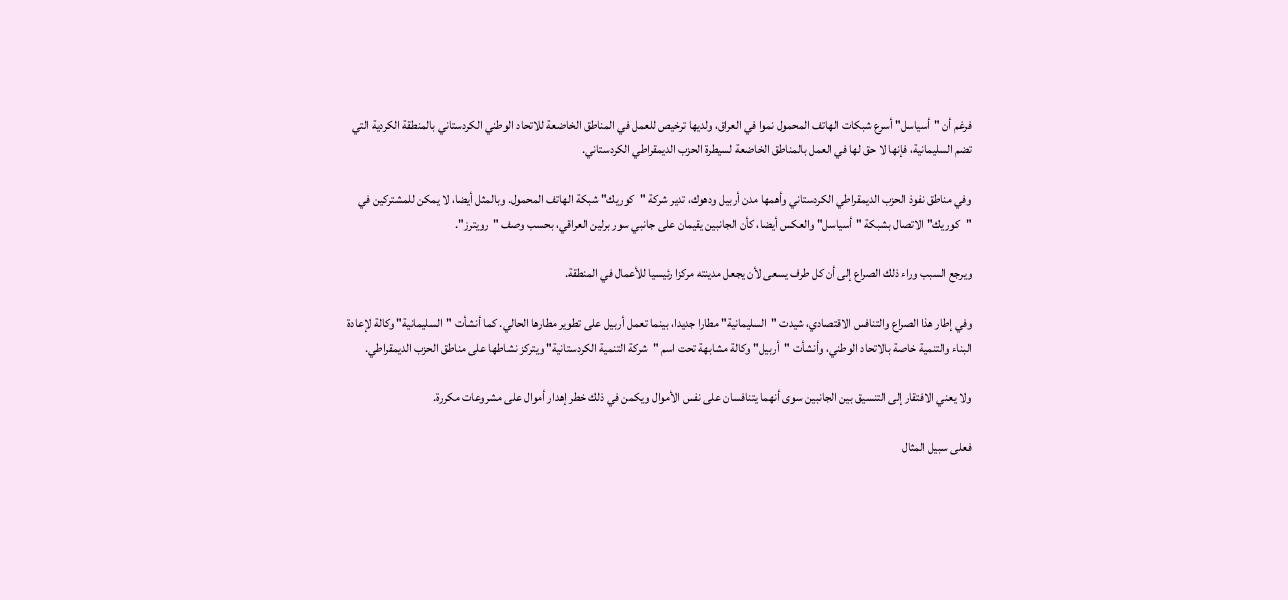فرغم أن "أسياسل" أسرع شبكات الهاتف المحمول نموا في العراق، ولديها ترخيص للعمل في المناطق الخاضعة للاتحاد الوطني الكردستاني بالمنطقة الكردية التي تضم السليمانية، فإنها لا حق لها في العمل بالمناطق الخاضعة لسيطرة الحزب الديمقراطي الكردستاني.

وفي مناطق نفوذ الحزب الديمقراطي الكردستاني وأهمها مدن أربيل ودهوك، تدير شركة "كوريك" شبكة الهاتف المحمول. وبالمثل أيضا، لا يمكن للمشتركين في "كوريك" الاتصال بشبكة "أسياسل" والعكس أيضا، كأن الجانبين يقيمان على جانبي سور برلين العراقي، بحسب وصف "رويترز".

ويرجع السبب وراء ذلك الصراع إلى أن كل طرف يسعى لأن يجعل مدينته مركزا رئيسيا للأعمال في المنطقة.

وفي إطار هذا الصراع والتنافس الاقتصادي، شيدت "السليمانية" مطارا جديدا، بينما تعمل أربيل على تطوير مطارها الحالي. كما أنشأت "السليمانية" وكالة لإعادة البناء والتنمية خاصة بالاتحاد الوطني، وأنشأت "أربيل" وكالة مشابهة تحت اسم "شركة التنمية الكردستانية" ويتركز نشاطها على مناطق الحزب الديمقراطي.

ولا يعني الافتقار إلى التنسيق بين الجانبين سوى أنهما يتنافسان على نفس الأموال ويكمن في ذلك خطر إهدار أموال على مشروعات مكررة.

فعلى سبيل المثال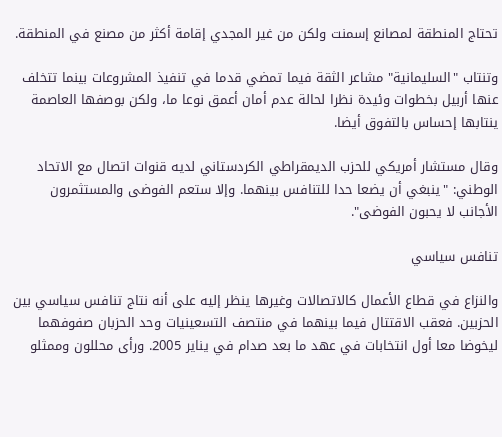تحتاج المنطقة لمصانع إسمنت ولكن من غير المجدي إقامة أكثر من مصنع في المنطقة.

وتنتاب "السليمانية" مشاعر الثقة فيما تمضي قدما في تنفيذ المشروعات بينما تتخلف عنها أربيل بخطوات وئيدة نظرا لحالة عدم أمان أعمق نوعا ما، ولكن بوصفها العاصمة ينتابها إحساس بالتفوق أيضا.

وقال مستشار أمريكي للحزب الديمقراطي الكردستاني لديه قنوات اتصال مع الاتحاد الوطني: "ينبغي أن يضعا حدا للتنافس بينهما. وإلا ستعم الفوضى والمستثمرون الأجانب لا يحبون الفوضى".

تنافس سياسي

والنزاع في قطاع الأعمال كالاتصالات وغيرها ينظر إليه على أنه نتاج تنافس سياسي بين الحزبين. فعقب الاقتتال فيما بينهما في منتصف التسعينيات وحد الحزبان صفوفهما ليخوضا معا أول انتخابات في عهد ما بعد صدام في يناير 2005. ورأى محللون وممثلو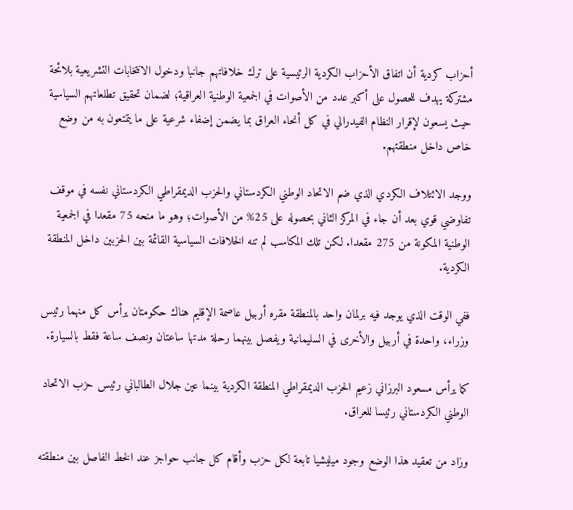أحزاب كردية أن اتفاق الأحزاب الكردية الرئيسية على ترك خلافاتهم جانبا ودخول الانتخابات التشريعية بلائحة مشتركة يهدف للحصول على أكبر عدد من الأصوات في الجمعية الوطنية العراقية؛ لضمان تحقيق تطلعاتهم السياسية حيث يسعون لإقرار النظام الفيدرالي في كل أنحاء العراق بما يضمن إضفاء شرعية على ما يتمتعون به من وضع خاص داخل منطقتهم.

ووجد الائتلاف الكردي الذي ضم الاتحاد الوطني الكردستاني والحزب الديمقراطي الكردستاني نفسه في موقف تفاوضي قوي بعد أن جاء في المركز الثاني بحصوله على 25% من الأصوات؛ وهو ما منحه 75 مقعدا في الجمعية الوطنية المكونة من 275 مقعدا. لكن تلك المكاسب لم تنه الخلافات السياسية القائمة بين الحزبين داخل المنطقة الكردية.

ففي الوقت الذي يوجد فيه برلمان واحد بالمنطقة مقره أربيل عاصمة الإقليم هناك حكومتان يرأس كل منهما رئيس وزراء، واحدة في أربيل والأخرى في السليمانية ويفصل بينهما رحلة مدتها ساعتان ونصف ساعة فقط بالسيارة.

كما يرأس مسعود البرزاني زعيم الحزب الديمقراطي المنطقة الكردية بينما عين جلال الطالباني رئيس حزب الاتحاد الوطني الكردستاني رئيسا للعراق.

وزاد من تعقيد هذا الوضع وجود ميليشيا تابعة لكل حزب وأقام كل جانب حواجز عند الخط الفاصل بين منطقته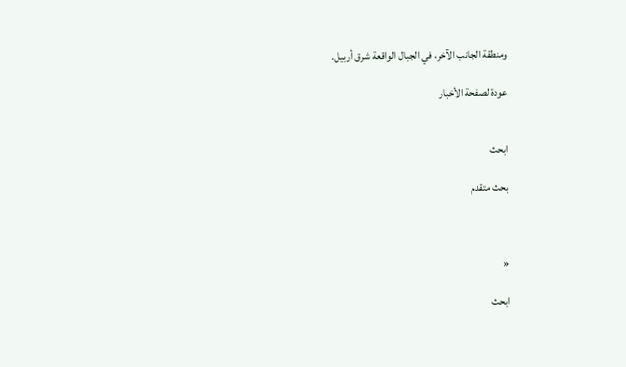ومنطقة الجانب الآخر، في الجبال الواقعة شرق أربيل.

عودة لصفحة الأخبار


ابحث

بحث متقدم



«

ابحث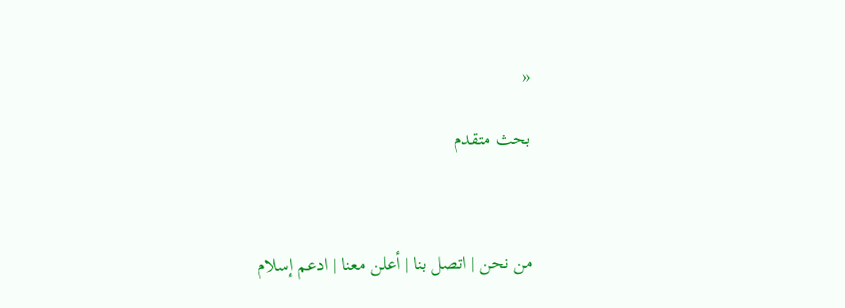«

بحث متقدم



من نحن | اتصل بنا | أعلن معنا | ادعم إسلام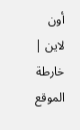أون لاين | خارطة الموقع